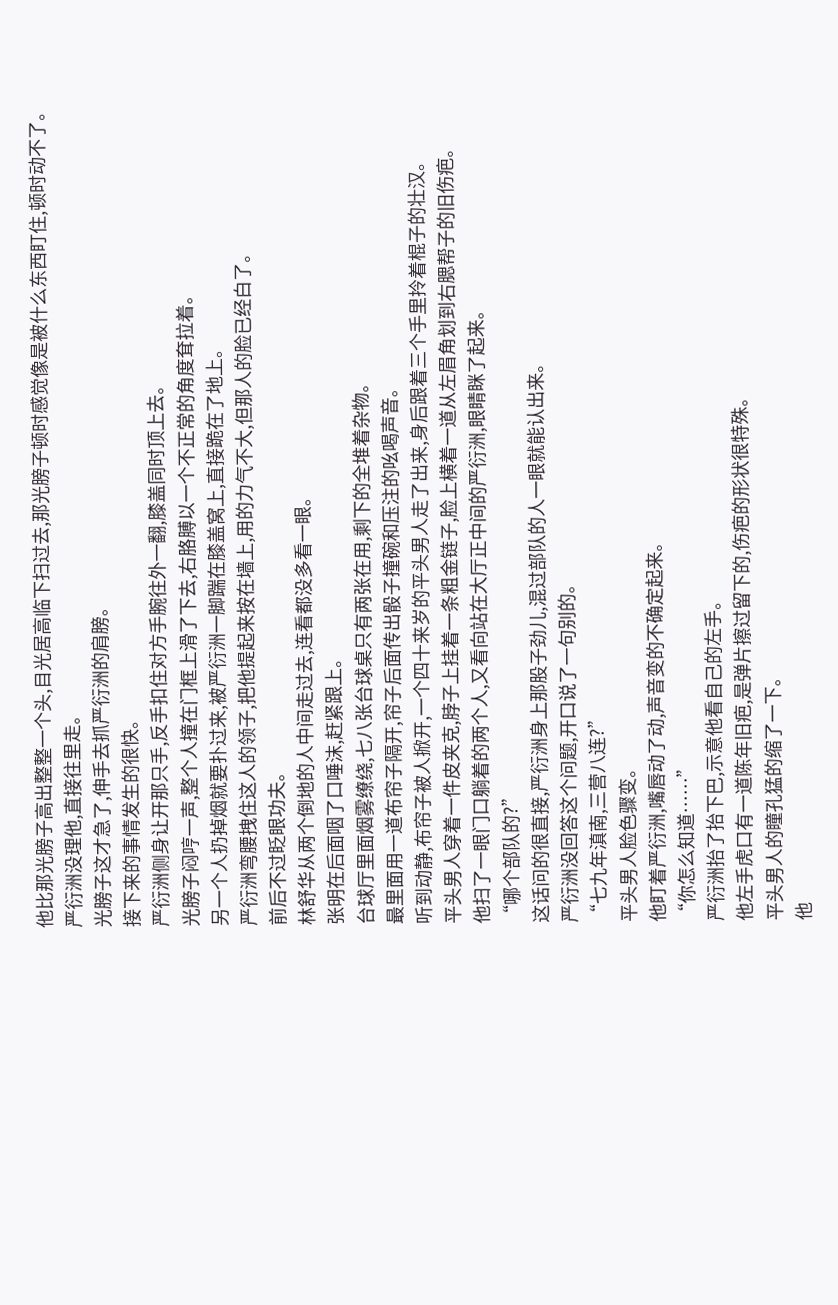他比那光膀子高出整整一个头,目光居高临下扫过去,那光膀子顿时感觉像是被什么东西盯住,顿时动不了。
严衍洲没理他,直接往里走。
光膀子这才急了,伸手去抓严衍洲的肩膀。
接下来的事情发生的很快。
严衍洲侧身让开那只手,反手扣住对方手腕往外一翻,膝盖同时顶上去。
光膀子闷哼一声,整个人撞在门框上滑了下去,右胳膊以一个不正常的角度耷拉着。
另一个人扔掉烟就要扑过来,被严衍洲一脚踹在膝盖窝上,直接跪在了地上。
严衍洲弯腰拽住这人的领子,把他提起来按在墙上,用的力气不大,但那人的脸已经白了。
前后不过眨眼功夫。
林舒华从两个倒地的人中间走过去,连看都没多看一眼。
张明在后面咽了口唾沫,赶紧跟上。
台球厅里面烟雾缭绕,七八张台球桌只有两张在用,剩下的全堆着杂物。
最里面用一道布帘子隔开,帘子后面传出骰子撞碗和压注的吆喝声音。
听到动静,布帘子被人掀开,一个四十来岁的平头男人走了出来,身后跟着三个手里拎着棍子的壮汉。
平头男人穿着一件皮夹克,脖子上挂着一条粗金链子,脸上横着一道从左眉角划到右腮帮子的旧伤疤。
他扫了一眼门口躺着的两个人,又看向站在大厅正中间的严衍洲,眼睛眯了起来。
“哪个部队的?”
这话问的很直接,严衍洲身上那股子劲儿,混过部队的人一眼就能认出来。
严衍洲没回答这个问题,开口说了一句别的。
“七九年滇南,三营八连?”
平头男人脸色骤变。
他盯着严衍洲,嘴唇动了动,声音变的不确定起来。
“你怎么知道……”
严衍洲抬了抬下巴,示意他看自己的左手。
他左手虎口有一道陈年旧疤,是弹片擦过留下的,伤疤的形状很特殊。
平头男人的瞳孔猛的缩了一下。
他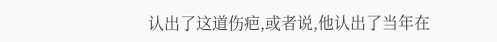认出了这道伤疤,或者说,他认出了当年在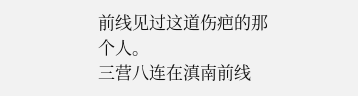前线见过这道伤疤的那个人。
三营八连在滇南前线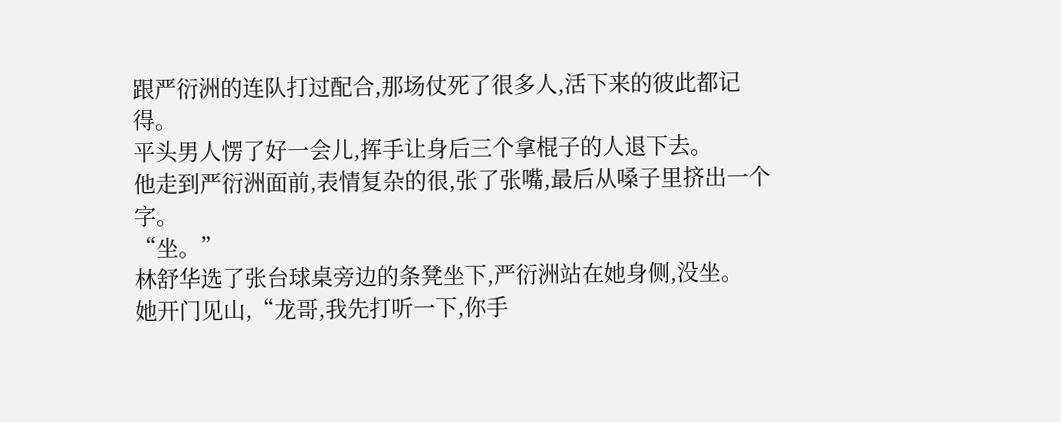跟严衍洲的连队打过配合,那场仗死了很多人,活下来的彼此都记得。
平头男人愣了好一会儿,挥手让身后三个拿棍子的人退下去。
他走到严衍洲面前,表情复杂的很,张了张嘴,最后从嗓子里挤出一个字。
“坐。”
林舒华选了张台球桌旁边的条凳坐下,严衍洲站在她身侧,没坐。
她开门见山,“龙哥,我先打听一下,你手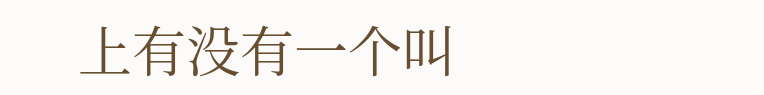上有没有一个叫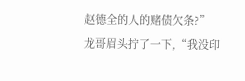赵德全的人的赌债欠条?”
龙哥眉头拧了一下,“我没印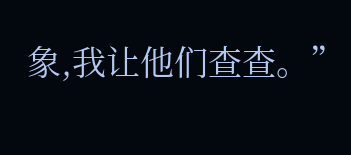象,我让他们查查。”